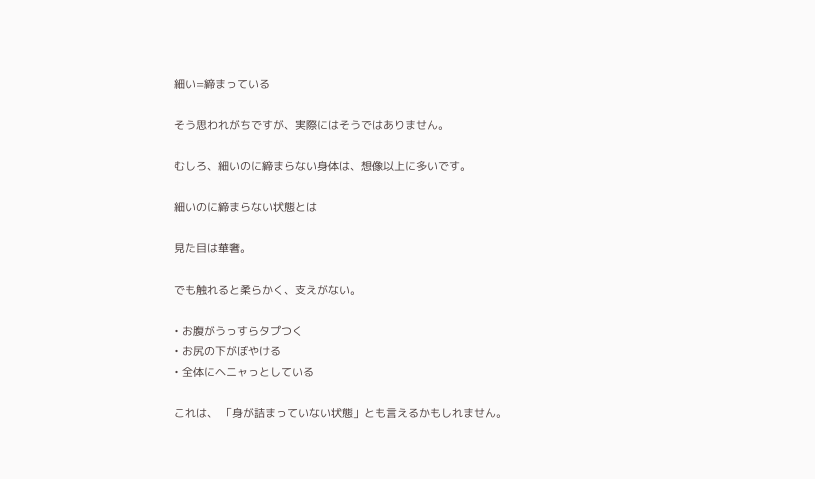細い=締まっている

そう思われがちですが、実際にはそうではありません。

むしろ、細いのに締まらない身体は、想像以上に多いです。

細いのに締まらない状態とは

見た目は華奢。

でも触れると柔らかく、支えがない。

• お腹がうっすらタプつく
• お尻の下がぼやける
• 全体にヘニャっとしている

これは、 「身が詰まっていない状態」とも言えるかもしれません。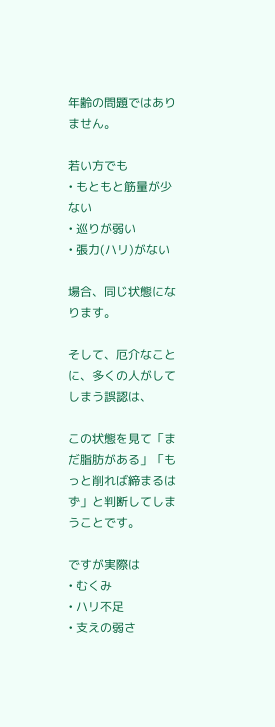年齢の問題ではありません。

若い方でも
• もともと筋量が少ない
• 巡りが弱い
• 張力(ハリ)がない

場合、同じ状態になります。

そして、厄介なことに、多くの人がしてしまう誤認は、

この状態を見て「まだ脂肪がある」「もっと削れば締まるはず」と判断してしまうことです。

ですが実際は
• むくみ
• ハリ不足
• 支えの弱さ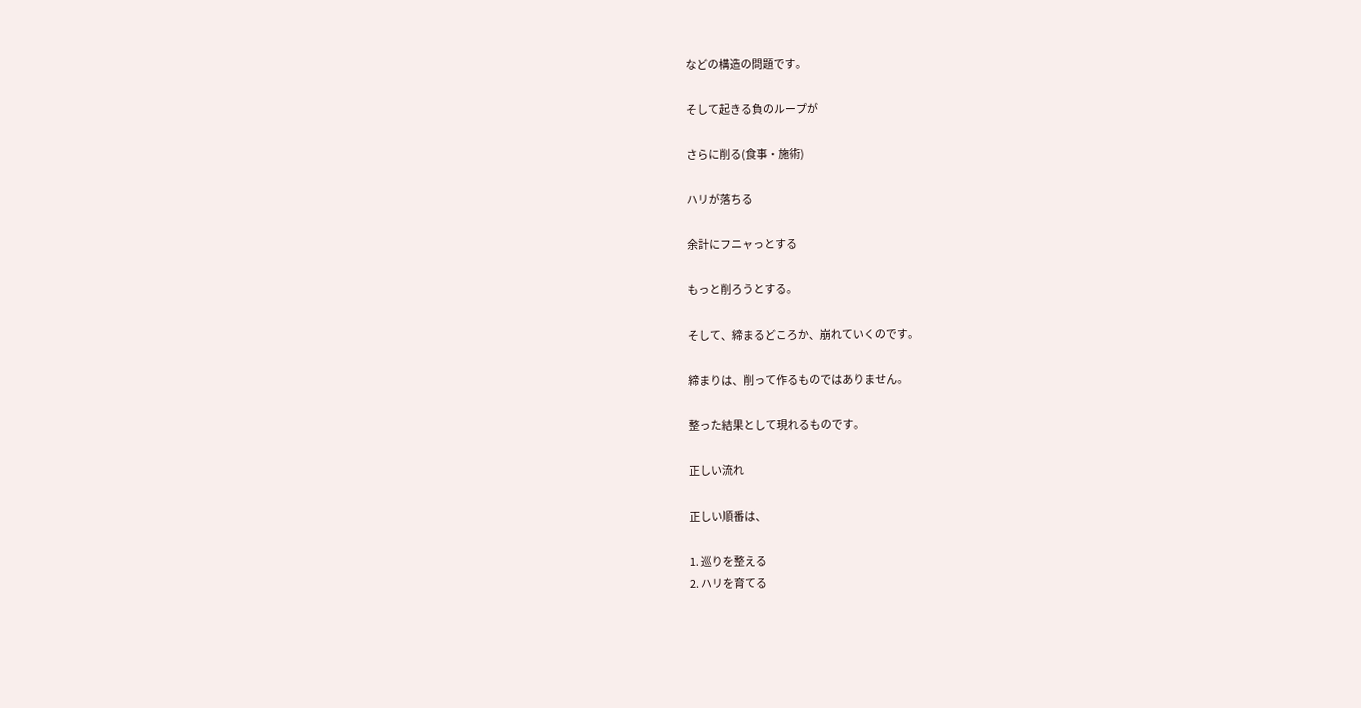などの構造の問題です。

そして起きる負のループが

さらに削る(食事・施術)

ハリが落ちる

余計にフニャっとする

もっと削ろうとする。

そして、締まるどころか、崩れていくのです。

締まりは、削って作るものではありません。

整った結果として現れるものです。

正しい流れ

正しい順番は、

1. 巡りを整える
2. ハリを育てる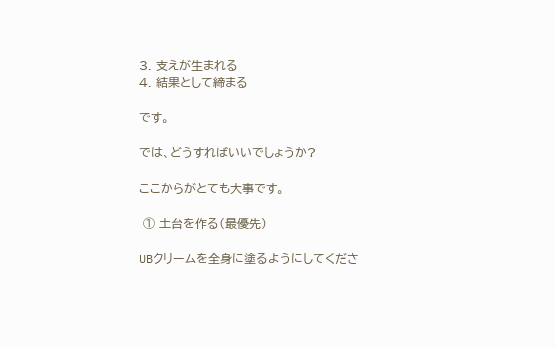3. 支えが生まれる
4. 結果として締まる

です。

では、どうすればいいでしょうか?

ここからがとても大事です。

 ① 土台を作る(最優先)

UBクリームを全身に塗るようにしてくださ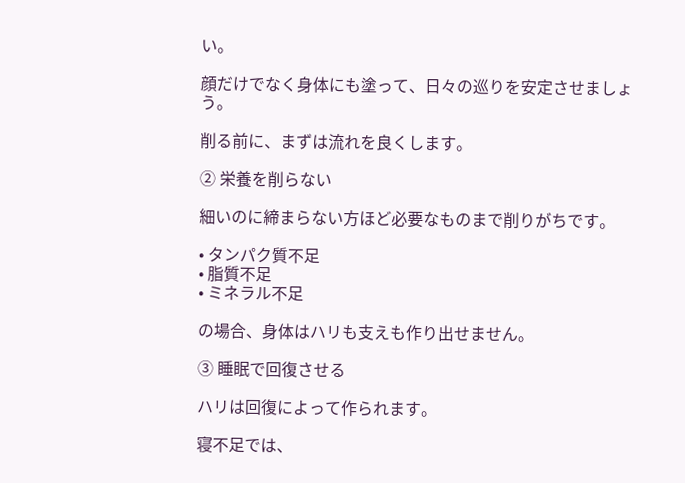い。

顔だけでなく身体にも塗って、日々の巡りを安定させましょう。

削る前に、まずは流れを良くします。

② 栄養を削らない

細いのに締まらない方ほど必要なものまで削りがちです。

• タンパク質不足
• 脂質不足
• ミネラル不足

の場合、身体はハリも支えも作り出せません。

③ 睡眠で回復させる

ハリは回復によって作られます。

寝不足では、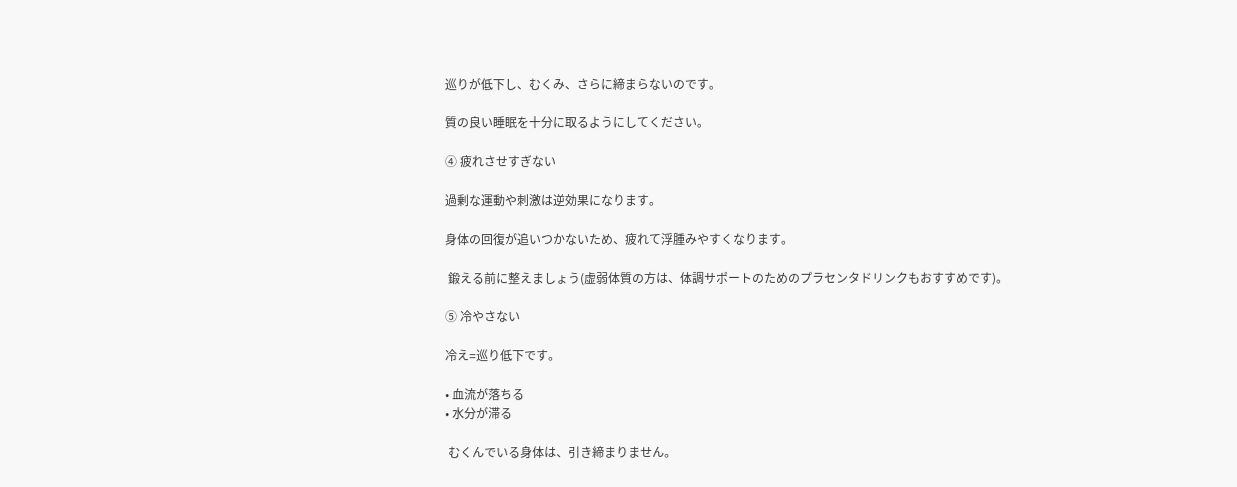巡りが低下し、むくみ、さらに締まらないのです。

質の良い睡眠を十分に取るようにしてください。

④ 疲れさせすぎない

過剰な運動や刺激は逆効果になります。

身体の回復が追いつかないため、疲れて浮腫みやすくなります。

 鍛える前に整えましょう(虚弱体質の方は、体調サポートのためのプラセンタドリンクもおすすめです)。

⑤ 冷やさない

冷え=巡り低下です。

• 血流が落ちる
• 水分が滞る

 むくんでいる身体は、引き締まりません。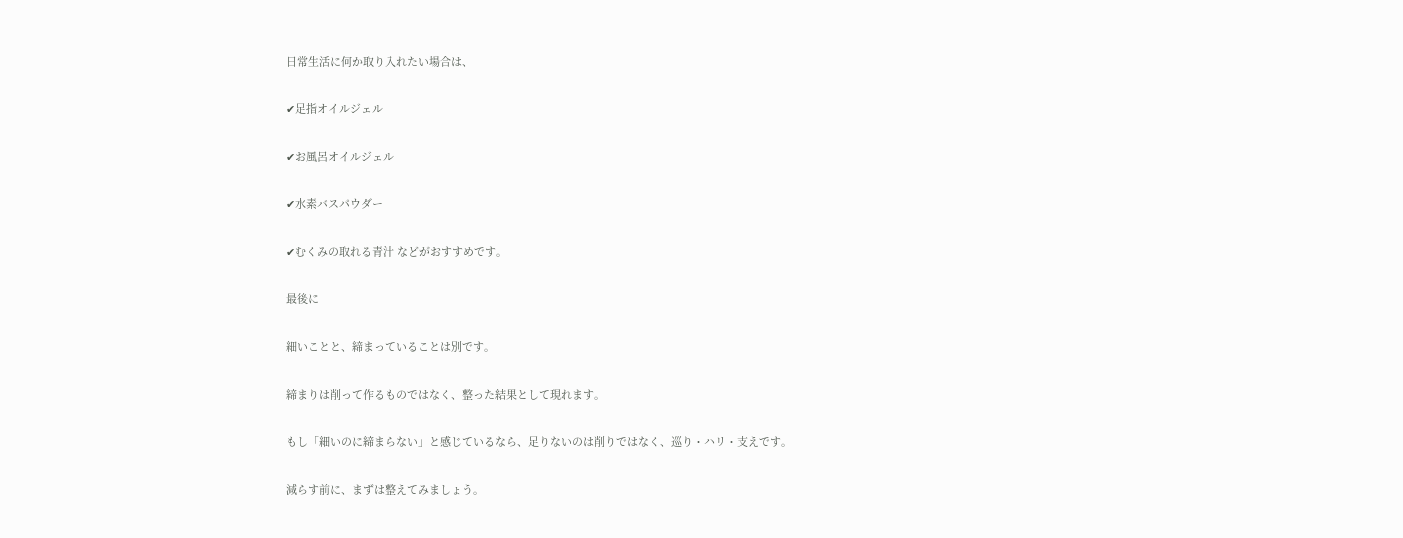日常生活に何か取り入れたい場合は、

✔足指オイルジェル

✔お風呂オイルジェル

✔水素バスパウダー

✔むくみの取れる青汁 などがおすすめです。

最後に

細いことと、締まっていることは別です。

締まりは削って作るものではなく、整った結果として現れます。

もし「細いのに締まらない」と感じているなら、足りないのは削りではなく、巡り・ハリ・支えです。

減らす前に、まずは整えてみましょう。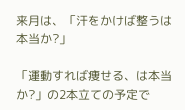来月は、「汗をかけば整うは本当か?」

「運動すれば痩せる、は本当か?」の2本立ての予定で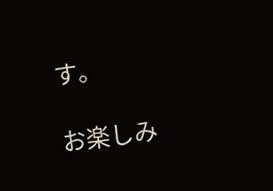す。

お楽しみ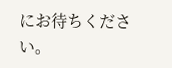にお待ちください。